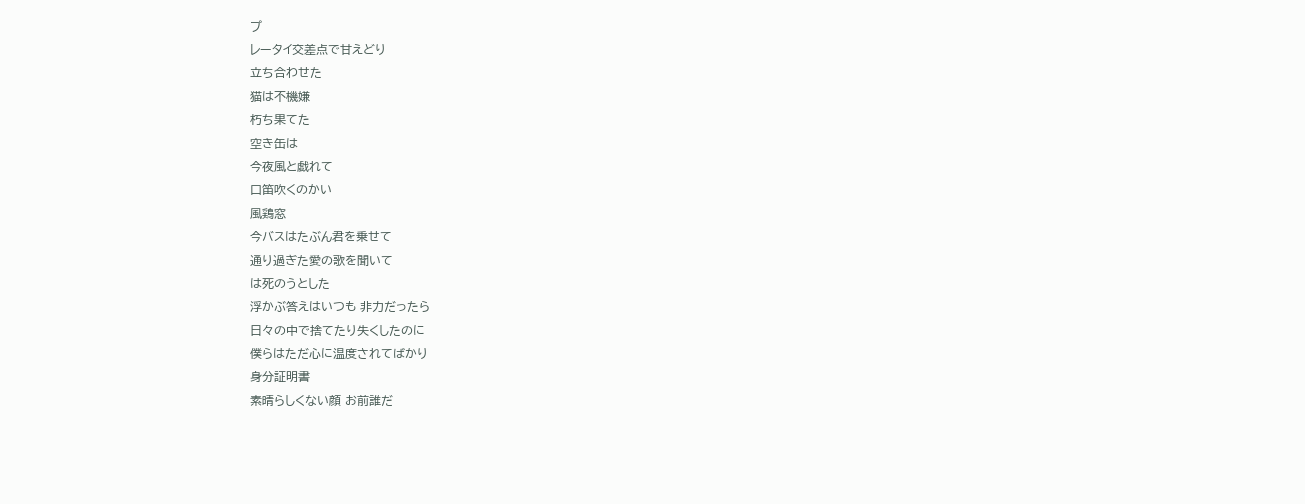プ
レータイ交差点で甘えどり
立ち合わせた
猫は不機嫌
朽ち果てた
空き缶は
今夜風と戯れて
口笛吹くのかい
風鶏窓
今バスはたぶん君を乗せて
通り過ぎた愛の歌を聞いて
は死のうとした
浮かぶ答えはいつも 非力だったら
日々の中で捨てたり失くしたのに
僕らはただ心に温度されてばかり
身分証明書
素晴らしくない顔 お前誰だ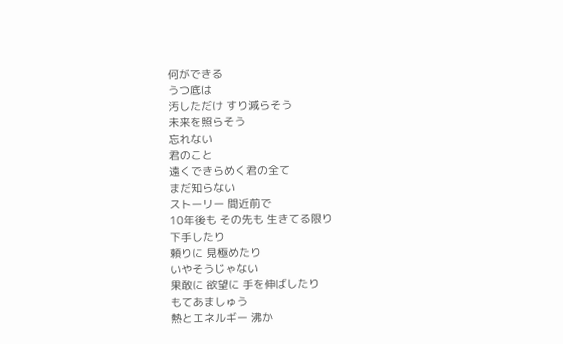何ができる
うつ底は
汚しただけ すり減らそう
未来を照らそう
忘れない
君のこと
遠くできらめく君の全て
まだ知らない
ストーリー 間近前で
10年後も その先も 生きてる限り
下手したり
頼りに 見極めたり
いやそうじゃない
果敢に 欲望に 手を伸ばしたり
もてあましゅう
熱とエネルギー 沸か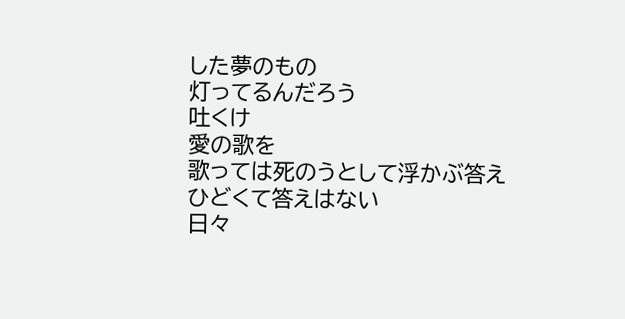した夢のもの
灯ってるんだろう
吐くけ
愛の歌を
歌っては死のうとして浮かぶ答え
ひどくて答えはない
日々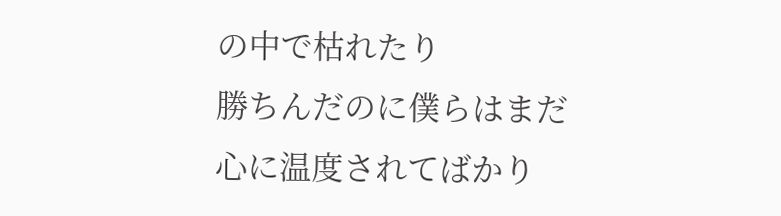の中で枯れたり
勝ちんだのに僕らはまだ
心に温度されてばかり